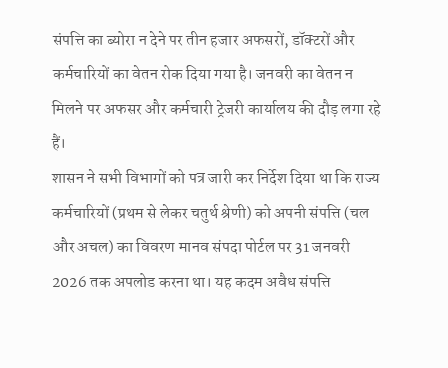संपत्ति का ब्योरा न देने पर तीन हजार अफसरों, डॉक्टरों और कर्मचारियों का वेतन रोक दिया गया है। जनवरी का वेतन न मिलने पर अफसर और कर्मचारी ट्रेजरी कार्यालय की दौड़ लगा रहे हैं।
शासन ने सभी विभागों को पत्र जारी कर निर्देश दिया था कि राज्य कर्मचारियों (प्रथम से लेकर चतुर्थ श्रेणी) को अपनी संपत्ति (चल और अचल) का विवरण मानव संपदा पोर्टल पर 31 जनवरी 2026 तक अपलोड करना था। यह कदम अवैध संपत्ति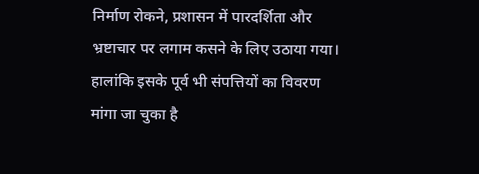निर्माण रोकने, प्रशासन में पारदर्शिता और भ्रष्टाचार पर लगाम कसने के लिए उठाया गया। हालांकि इसके पूर्व भी संपत्तियों का विवरण मांगा जा चुका है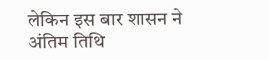लेकिन इस बार शासन ने अंतिम तिथि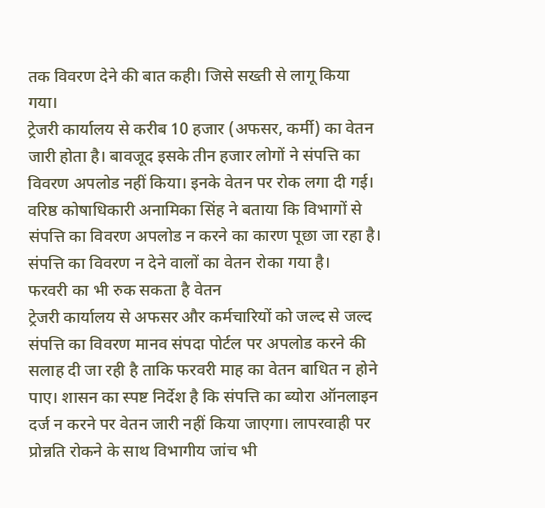तक विवरण देने की बात कही। जिसे सख्ती से लागू किया गया।
ट्रेजरी कार्यालय से करीब 10 हजार (अफसर, कर्मी) का वेतन जारी होता है। बावजूद इसके तीन हजार लोगों ने संपत्ति का विवरण अपलोड नहीं किया। इनके वेतन पर रोक लगा दी गई। वरिष्ठ कोषाधिकारी अनामिका सिंह ने बताया कि विभागों से संपत्ति का विवरण अपलोड न करने का कारण पूछा जा रहा है। संपत्ति का विवरण न देने वालों का वेतन रोका गया है।
फरवरी का भी रुक सकता है वेतन
ट्रेजरी कार्यालय से अफसर और कर्मचारियों को जल्द से जल्द संपत्ति का विवरण मानव संपदा पोर्टल पर अपलोड करने की सलाह दी जा रही है ताकि फरवरी माह का वेतन बाधित न होने पाए। शासन का स्पष्ट निर्देश है कि संपत्ति का ब्योरा ऑनलाइन दर्ज न करने पर वेतन जारी नहीं किया जाएगा। लापरवाही पर प्रोन्नति रोकने के साथ विभागीय जांच भी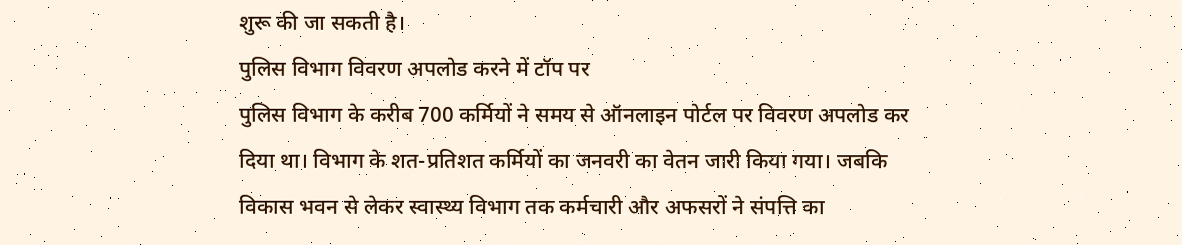शुरू की जा सकती है।
पुलिस विभाग विवरण अपलोड करने में टॉप पर
पुलिस विभाग के करीब 700 कर्मियों ने समय से ऑनलाइन पोर्टल पर विवरण अपलोड कर दिया था। विभाग के शत-प्रतिशत कर्मियों का जनवरी का वेतन जारी किया गया। जबकि विकास भवन से लेकर स्वास्थ्य विभाग तक कर्मचारी और अफसरों ने संपत्ति का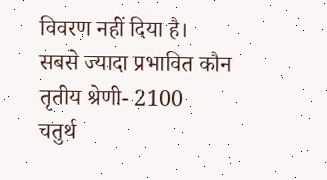विवरण नहीं दिया है।
सबसे ज्यादा प्रभावित कौन
तृतीय श्रेणी- 2100
चतुर्थ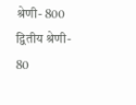श्रेणी- 800
द्वितीय श्रेणी- 80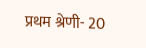प्रथम श्रेणी- 20